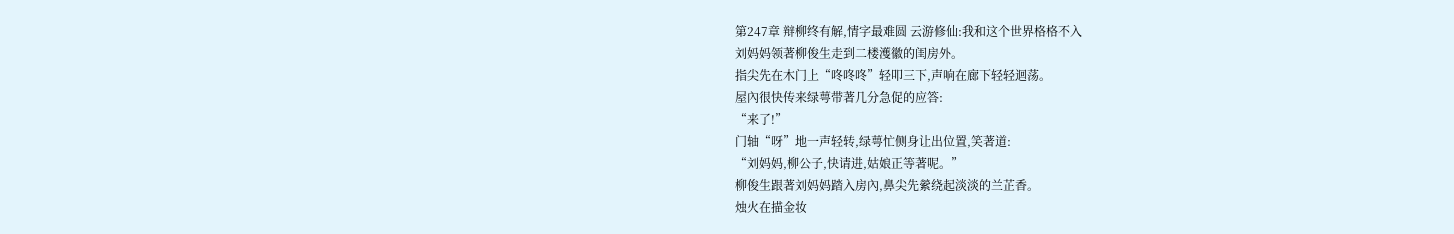第247章 辩柳终有解,情字最难圆 云游修仙:我和这个世界格格不入
刘妈妈领著柳俊生走到二楼濩徽的闺房外。
指尖先在木门上“咚咚咚”轻叩三下,声响在廊下轻轻迴荡。
屋內很快传来绿萼带著几分急促的应答:
“来了!”
门轴“呀”地一声轻转,绿萼忙侧身让出位置,笑著道:
“刘妈妈,柳公子,快请进,姑娘正等著呢。”
柳俊生跟著刘妈妈踏入房內,鼻尖先縈绕起淡淡的兰芷香。
烛火在描金妆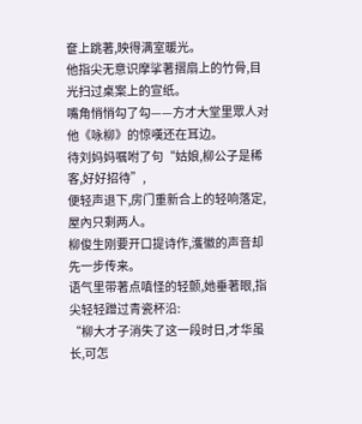奩上跳著,映得满室暖光。
他指尖无意识摩挲著摺扇上的竹骨,目光扫过桌案上的宣纸。
嘴角悄悄勾了勾——方才大堂里眾人对他《咏柳》的惊嘆还在耳边。
待刘妈妈嘱咐了句“姑娘,柳公子是稀客,好好招待”,
便轻声退下,房门重新合上的轻响落定,屋內只剩两人。
柳俊生刚要开口提诗作,濩徽的声音却先一步传来。
语气里带著点嗔怪的轻颤,她垂著眼,指尖轻轻蹭过青瓷杯沿:
“柳大才子消失了这一段时日,才华虽长,可怎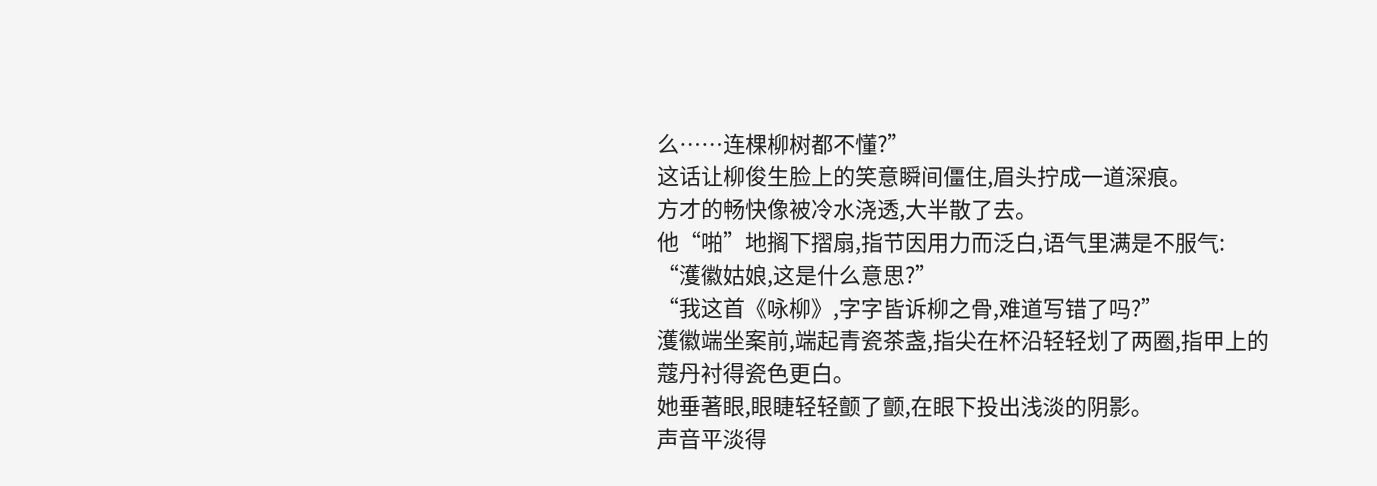么……连棵柳树都不懂?”
这话让柳俊生脸上的笑意瞬间僵住,眉头拧成一道深痕。
方才的畅快像被冷水浇透,大半散了去。
他“啪”地搁下摺扇,指节因用力而泛白,语气里满是不服气:
“濩徽姑娘,这是什么意思?”
“我这首《咏柳》,字字皆诉柳之骨,难道写错了吗?”
濩徽端坐案前,端起青瓷茶盏,指尖在杯沿轻轻划了两圈,指甲上的蔻丹衬得瓷色更白。
她垂著眼,眼睫轻轻颤了颤,在眼下投出浅淡的阴影。
声音平淡得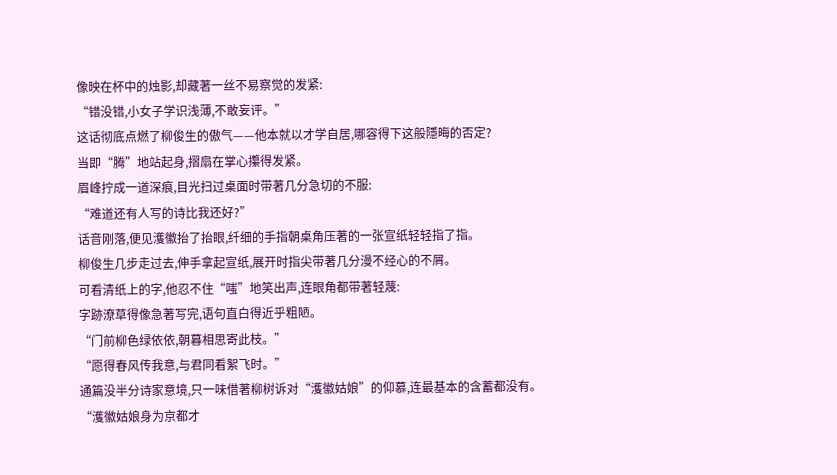像映在杯中的烛影,却藏著一丝不易察觉的发紧:
“错没错,小女子学识浅薄,不敢妄评。”
这话彻底点燃了柳俊生的傲气——他本就以才学自居,哪容得下这般隱晦的否定?
当即“腾”地站起身,摺扇在掌心攥得发紧。
眉峰拧成一道深痕,目光扫过桌面时带著几分急切的不服:
“难道还有人写的诗比我还好?”
话音刚落,便见濩徽抬了抬眼,纤细的手指朝桌角压著的一张宣纸轻轻指了指。
柳俊生几步走过去,伸手拿起宣纸,展开时指尖带著几分漫不经心的不屑。
可看清纸上的字,他忍不住“嗤”地笑出声,连眼角都带著轻蔑:
字跡潦草得像急著写完,语句直白得近乎粗陋。
“门前柳色绿依依,朝暮相思寄此枝。”
“愿得春风传我意,与君同看絮飞时。”
通篇没半分诗家意境,只一味借著柳树诉对“濩徽姑娘”的仰慕,连最基本的含蓄都没有。
“濩徽姑娘身为京都才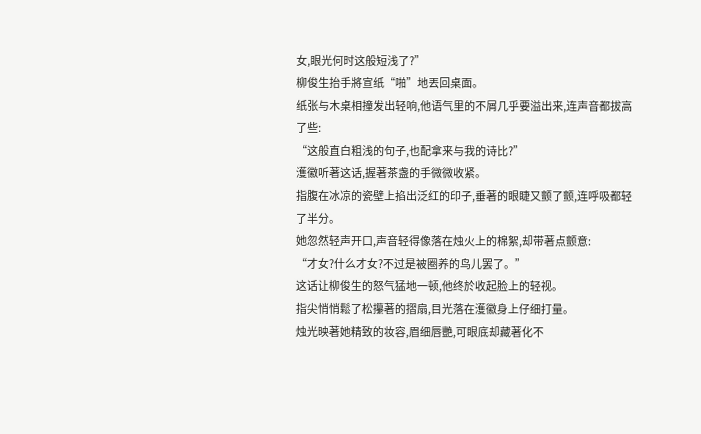女,眼光何时这般短浅了?”
柳俊生抬手將宣纸“啪”地丟回桌面。
纸张与木桌相撞发出轻响,他语气里的不屑几乎要溢出来,连声音都拔高了些:
“这般直白粗浅的句子,也配拿来与我的诗比?”
濩徽听著这话,握著茶盏的手微微收紧。
指腹在冰凉的瓷壁上掐出泛红的印子,垂著的眼睫又颤了颤,连呼吸都轻了半分。
她忽然轻声开口,声音轻得像落在烛火上的棉絮,却带著点颤意:
“才女?什么才女?不过是被圈养的鸟儿罢了。”
这话让柳俊生的怒气猛地一顿,他终於收起脸上的轻视。
指尖悄悄鬆了松攥著的摺扇,目光落在濩徽身上仔细打量。
烛光映著她精致的妆容,眉细唇艷,可眼底却藏著化不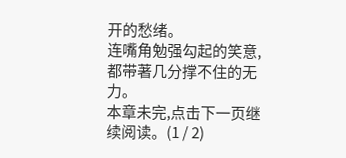开的愁绪。
连嘴角勉强勾起的笑意,都带著几分撑不住的无力。
本章未完,点击下一页继续阅读。(1 / 2)